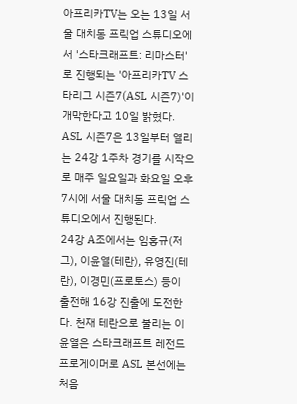아프리카TV는 오는 13일 서울 대치동 프릭업 스튜디오에서 '스타크래프트: 리마스터'로 진행되는 '아프리카TV 스타리그 시즌7(ASL 시즌7)'이 개막한다고 10일 밝혔다.
ASL 시즌7은 13일부터 열리는 24강 1주차 경기를 시작으로 매주 일요일과 화요일 오후 7시에 서울 대치동 프릭업 스튜디오에서 진행된다.
24강 A조에서는 임홍규(저그), 이윤열(테란), 유영진(테란), 이경민(프로토스) 등이 출전해 16강 진출에 도전한다. 천재 테란으로 불리는 이윤열은 스타크래프트 레전드 프로게이머로 ASL 본선에는 처음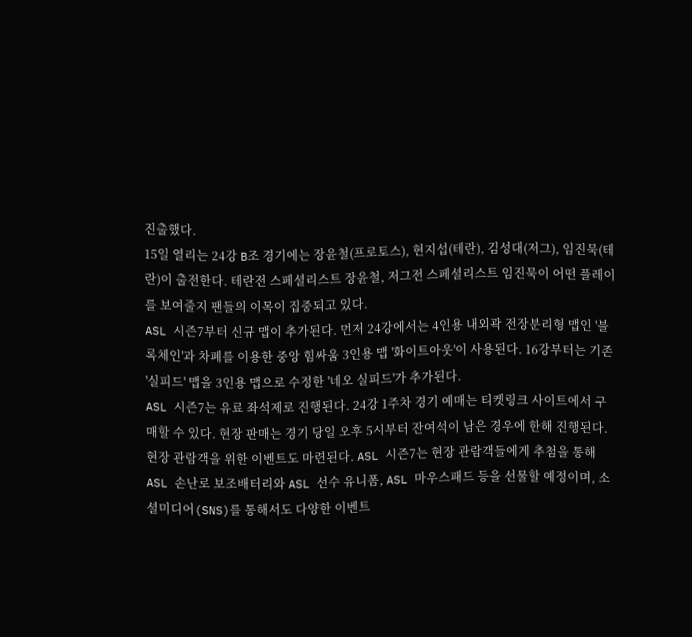진출했다.
15일 열리는 24강 B조 경기에는 장윤철(프로토스), 현지섭(테란), 김성대(저그), 임진묵(테란)이 출전한다. 테란전 스페셜리스트 장윤철, 저그전 스페셜리스트 임진묵이 어떤 플레이를 보여줄지 팬들의 이목이 집중되고 있다.
ASL 시즌7부터 신규 맵이 추가된다. 먼저 24강에서는 4인용 내외곽 전장분리형 맵인 '블록체인'과 차폐를 이용한 중앙 힘싸움 3인용 맵 '화이트아웃'이 사용된다. 16강부터는 기존 '실피드' 맵을 3인용 맵으로 수정한 '네오 실피드'가 추가된다.
ASL 시즌7는 유료 좌석제로 진행된다. 24강 1주차 경기 예매는 티켓링크 사이트에서 구매할 수 있다. 현장 판매는 경기 당일 오후 5시부터 잔여석이 남은 경우에 한해 진행된다.
현장 관람객을 위한 이벤트도 마련된다. ASL 시즌7는 현장 관람객들에게 추첨을 통해 ASL 손난로 보조배터리와 ASL 선수 유니폼, ASL 마우스패드 등을 선물할 예정이며, 소셜미디어(SNS)를 통해서도 다양한 이벤트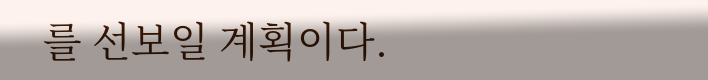를 선보일 계획이다.